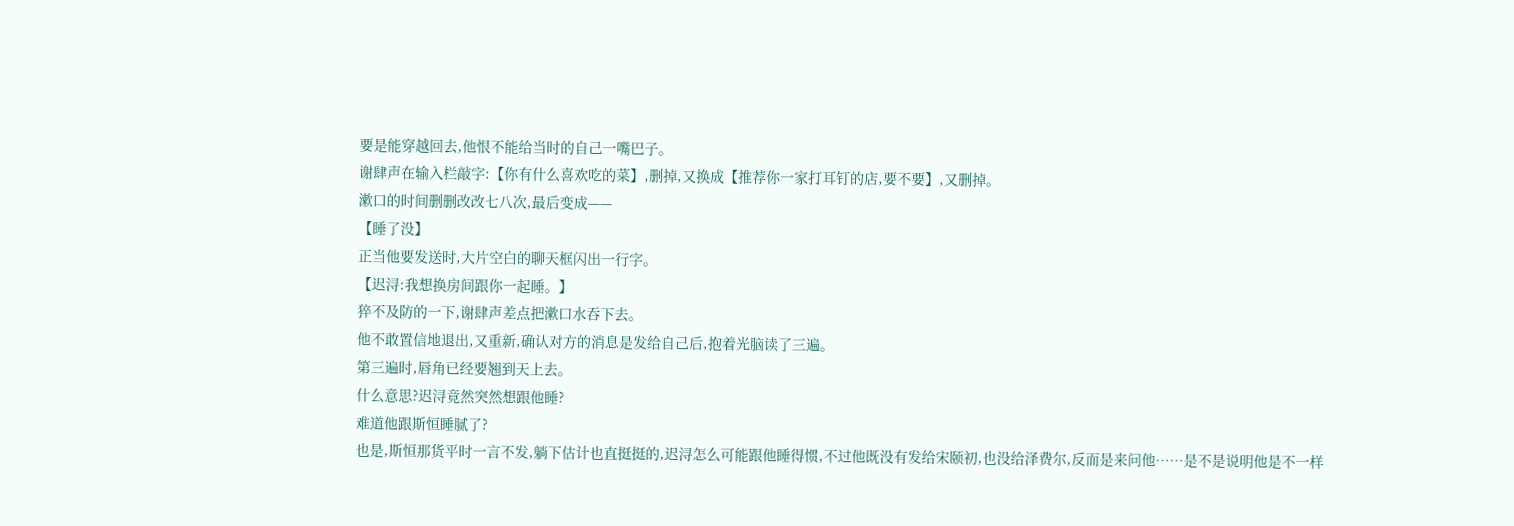要是能穿越回去,他恨不能给当时的自己一嘴巴子。
谢肆声在输入栏敲字:【你有什么喜欢吃的菜】,删掉,又换成【推荐你一家打耳钉的店,要不要】,又删掉。
漱口的时间删删改改七八次,最后变成——
【睡了没】
正当他要发送时,大片空白的聊天框闪出一行字。
【迟浔:我想换房间跟你一起睡。】
猝不及防的一下,谢肆声差点把漱口水吞下去。
他不敢置信地退出,又重新,确认对方的消息是发给自己后,抱着光脑读了三遍。
第三遍时,唇角已经要翘到天上去。
什么意思?迟浔竟然突然想跟他睡?
难道他跟斯恒睡腻了?
也是,斯恒那货平时一言不发,躺下估计也直挺挺的,迟浔怎么可能跟他睡得惯,不过他既没有发给宋颐初,也没给泽费尔,反而是来问他……是不是说明他是不一样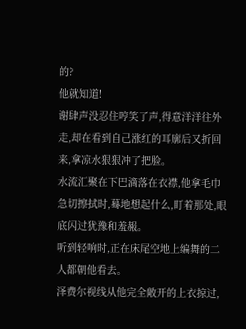的?
他就知道!
谢肆声没忍住哼笑了声,得意洋洋往外走,却在看到自己涨红的耳廓后又折回来,拿凉水狠狠冲了把脸。
水流汇聚在下巴滴落在衣襟,他拿毛巾急切擦拭时,蓦地想起什么,盯着那处,眼底闪过犹豫和羞赧。
听到轻响时,正在床尾空地上编舞的二人都朝他看去。
泽费尔视线从他完全敞开的上衣掠过,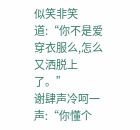似笑非笑道:“你不是爱穿衣服么,怎么又洒脱上了。”
谢肆声冷呵一声:“你懂个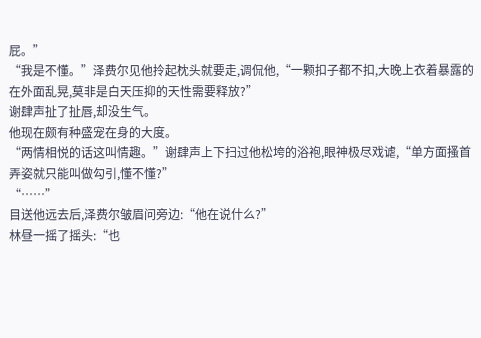屁。”
“我是不懂。”泽费尔见他拎起枕头就要走,调侃他,“一颗扣子都不扣,大晚上衣着暴露的在外面乱晃,莫非是白天压抑的天性需要释放?”
谢肆声扯了扯唇,却没生气。
他现在颇有种盛宠在身的大度。
“两情相悦的话这叫情趣。”谢肆声上下扫过他松垮的浴袍,眼神极尽戏谑,“单方面搔首弄姿就只能叫做勾引,懂不懂?”
“……”
目送他远去后,泽费尔皱眉问旁边:“他在说什么?”
林昼一摇了摇头:“也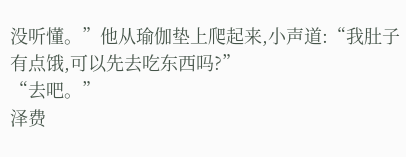没听懂。”他从瑜伽垫上爬起来,小声道:“我肚子有点饿,可以先去吃东西吗?”
“去吧。”
泽费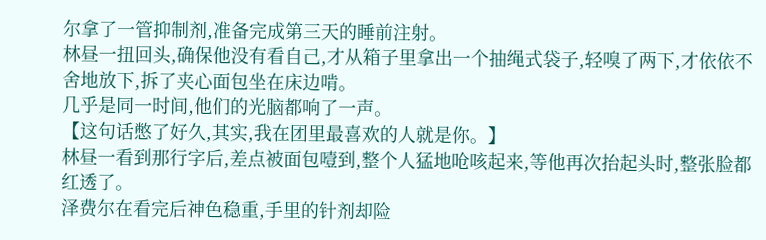尔拿了一管抑制剂,准备完成第三天的睡前注射。
林昼一扭回头,确保他没有看自己,才从箱子里拿出一个抽绳式袋子,轻嗅了两下,才依依不舍地放下,拆了夹心面包坐在床边啃。
几乎是同一时间,他们的光脑都响了一声。
【这句话憋了好久,其实,我在团里最喜欢的人就是你。】
林昼一看到那行字后,差点被面包噎到,整个人猛地呛咳起来,等他再次抬起头时,整张脸都红透了。
泽费尔在看完后神色稳重,手里的针剂却险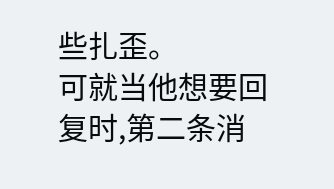些扎歪。
可就当他想要回复时,第二条消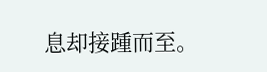息却接踵而至。